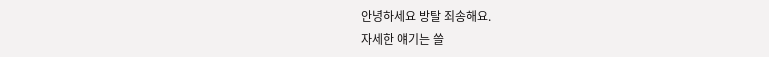안녕하세요 방탈 죄송해요.
자세한 얘기는 쓸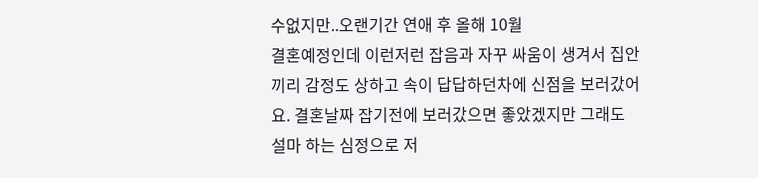수없지만..오랜기간 연애 후 올해 10월
결혼예정인데 이런저런 잡음과 자꾸 싸움이 생겨서 집안
끼리 감정도 상하고 속이 답답하던차에 신점을 보러갔어
요. 결혼날짜 잡기전에 보러갔으면 좋았겠지만 그래도
설마 하는 심정으로 저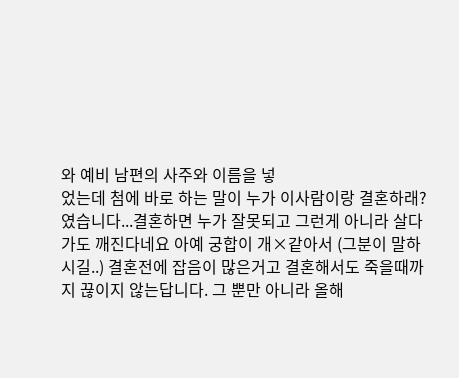와 예비 남편의 사주와 이름을 넣
었는데 첨에 바로 하는 말이 누가 이사람이랑 결혼하래?
였습니다...결혼하면 누가 잘못되고 그런게 아니라 살다
가도 깨진다네요 아예 궁합이 개×같아서 (그분이 말하
시길..) 결혼전에 잡음이 많은거고 결혼해서도 죽을때까
지 끊이지 않는답니다. 그 뿐만 아니라 올해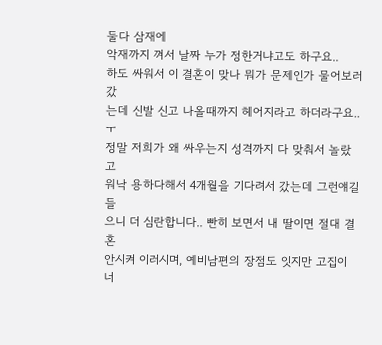둘다 삼재에
악재까지 껴서 날짜 누가 정한거냐고도 하구요..
하도 싸워서 이 결혼이 맞나 뭐가 문제인가 물어보러 갔
는데 신발 신고 나올때까지 헤어지라고 하더라구요..ㅜ
정말 저희가 왜 싸우는지 성격까지 다 맞춰서 놀랐고
워낙 용하다해서 4개월을 기다려서 갔는데 그런얘길 들
으니 더 심란합니다.. 빤히 보면서 내 딸이면 절대 결혼
안시켜 이러시며, 예비남편의 장점도 잇지만 고집이 너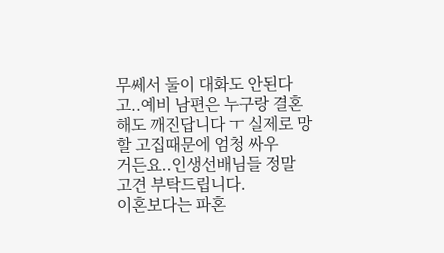무쎄서 둘이 대화도 안된다고..예비 남편은 누구랑 결혼
해도 깨진답니다 ㅜ 실제로 망할 고집때문에 엄청 싸우
거든요..인생선배님들 정말 고견 부탁드립니다.
이혼보다는 파혼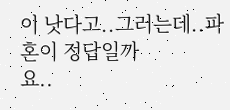이 낫다고..그러는데..파혼이 정답일까
요..